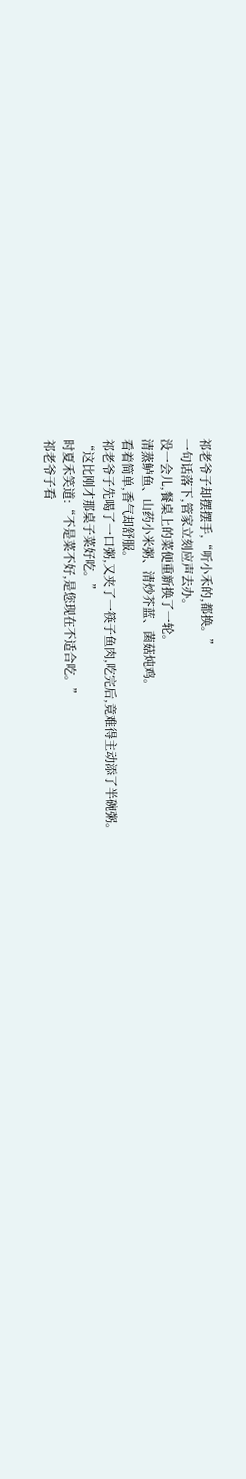祁老爷子却摆摆手,“听小禾的,都换。”
一句话落下,管家立刻应声去办。
没一会儿,餐桌上的菜便重新换了一轮。
清蒸鲈鱼、山药小米粥、清炒芥蓝、菌菇炖鸡。
看着简单,香气却舒服。
祁老爷子先喝了一口粥,又夹了一筷子鱼肉,吃完后,竟难得主动添了半碗粥。
“这比刚才那桌子菜好吃。”
时夏禾笑道:“不是菜不好,是您现在不适合吃。”
祁老爷子看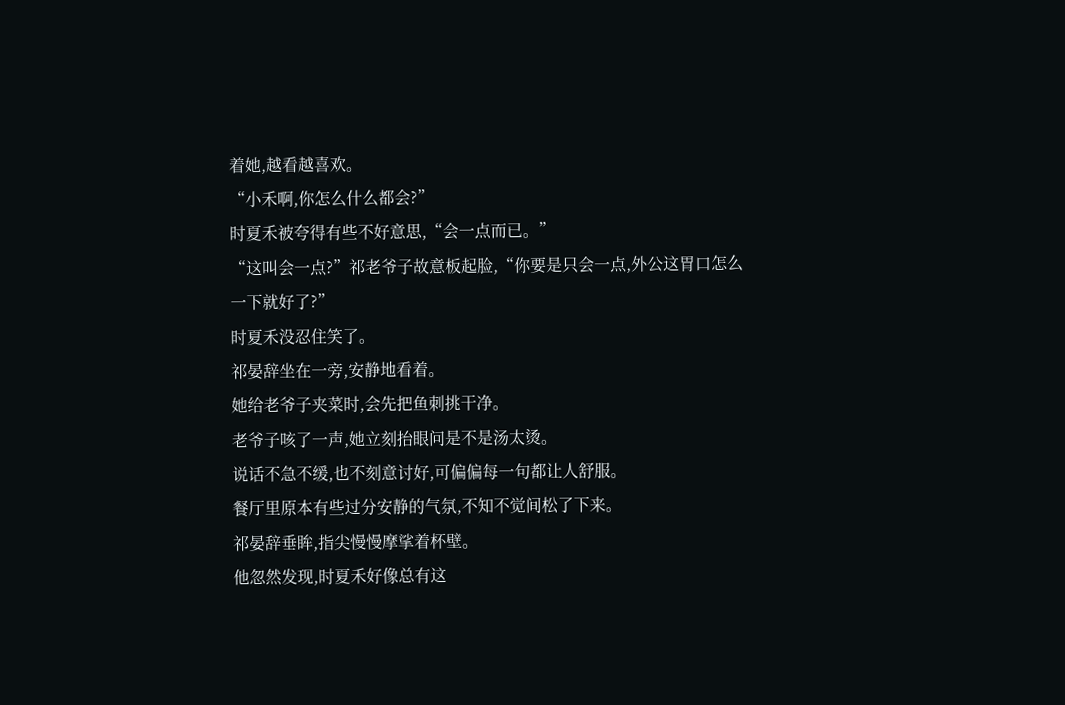着她,越看越喜欢。
“小禾啊,你怎么什么都会?”
时夏禾被夸得有些不好意思,“会一点而已。”
“这叫会一点?”祁老爷子故意板起脸,“你要是只会一点,外公这胃口怎么一下就好了?”
时夏禾没忍住笑了。
祁晏辞坐在一旁,安静地看着。
她给老爷子夹菜时,会先把鱼刺挑干净。
老爷子咳了一声,她立刻抬眼问是不是汤太烫。
说话不急不缓,也不刻意讨好,可偏偏每一句都让人舒服。
餐厅里原本有些过分安静的气氛,不知不觉间松了下来。
祁晏辞垂眸,指尖慢慢摩挲着杯壁。
他忽然发现,时夏禾好像总有这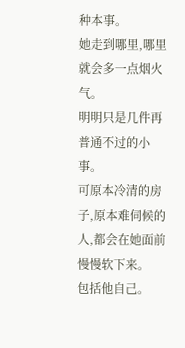种本事。
她走到哪里,哪里就会多一点烟火气。
明明只是几件再普通不过的小事。
可原本冷清的房子,原本难伺候的人,都会在她面前慢慢软下来。
包括他自己。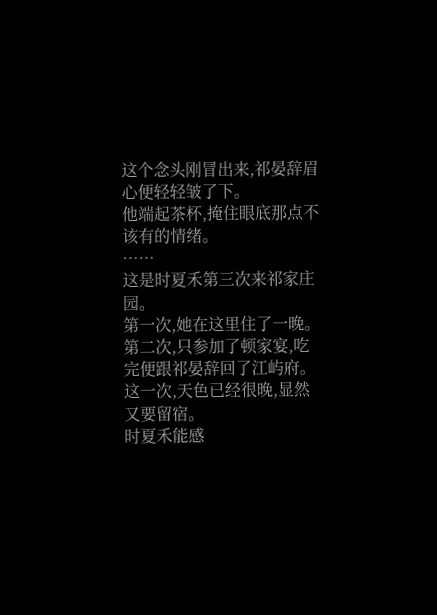这个念头刚冒出来,祁晏辞眉心便轻轻皱了下。
他端起茶杯,掩住眼底那点不该有的情绪。
……
这是时夏禾第三次来祁家庄园。
第一次,她在这里住了一晚。
第二次,只参加了顿家宴,吃完便跟祁晏辞回了江屿府。
这一次,天色已经很晚,显然又要留宿。
时夏禾能感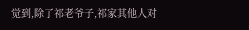觉到,除了祁老爷子,祁家其他人对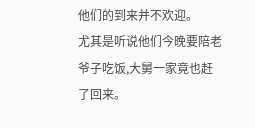他们的到来并不欢迎。
尤其是听说他们今晚要陪老爷子吃饭,大舅一家竟也赶了回来。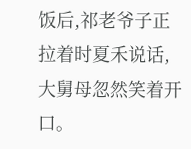饭后,祁老爷子正拉着时夏禾说话,大舅母忽然笑着开口。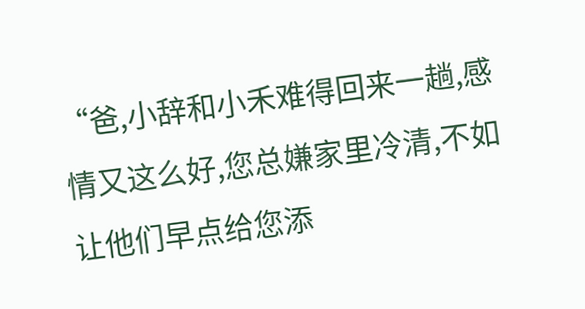“爸,小辞和小禾难得回来一趟,感情又这么好,您总嫌家里冷清,不如让他们早点给您添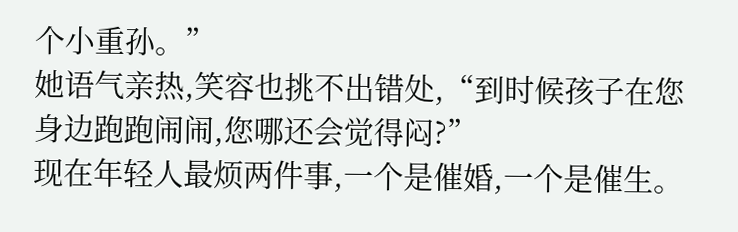个小重孙。”
她语气亲热,笑容也挑不出错处,“到时候孩子在您身边跑跑闹闹,您哪还会觉得闷?”
现在年轻人最烦两件事,一个是催婚,一个是催生。